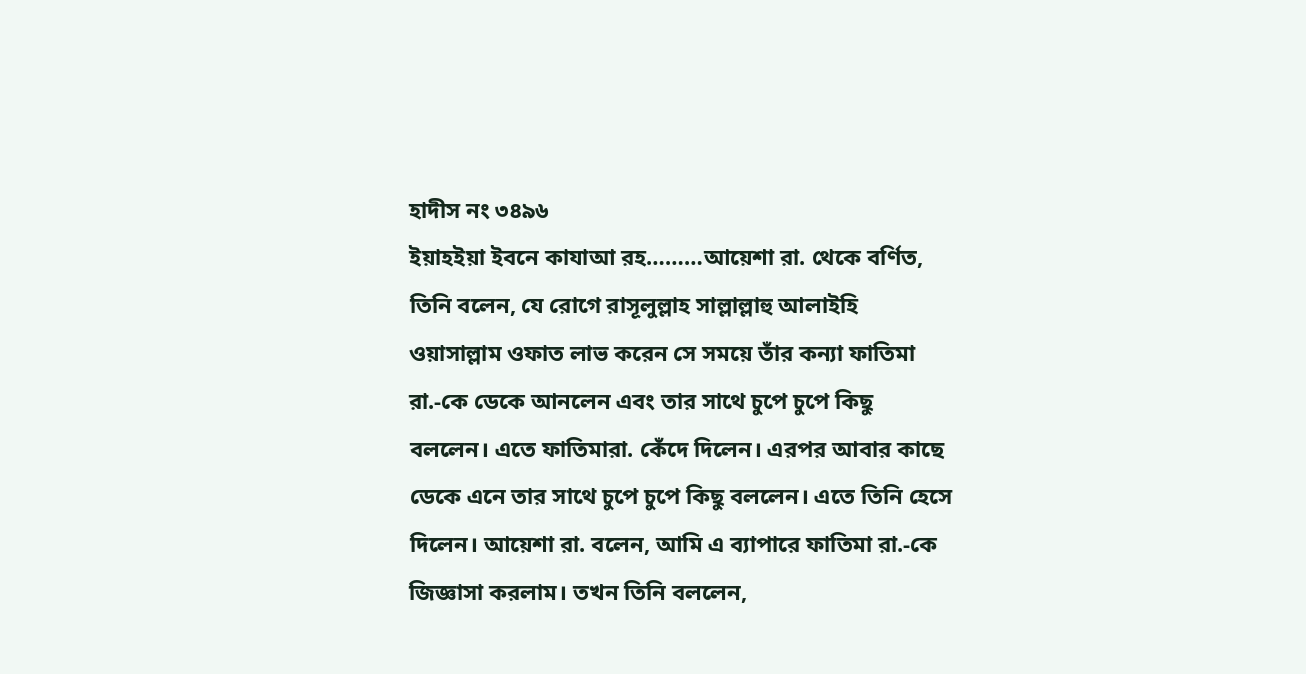হাদীস নং ৩৪৯৬
ইয়াহইয়া ইবনে কাযাআ রহ………আয়েশা রা. থেকে বর্ণিত, তিনি বলেন, যে রোগে রাসূলুল্লাহ সাল্লাল্লাহু আলাইহি ওয়াসাল্লাম ওফাত লাভ করেন সে সময়ে তাঁর কন্যা ফাতিমা রা.-কে ডেকে আনলেন এবং তার সাথে চুপে চুপে কিছু বললেন। এতে ফাতিমারা. কেঁদে দিলেন। এরপর আবার কাছে ডেকে এনে তার সাথে চুপে চুপে কিছু বললেন। এতে তিনি হেসে দিলেন। আয়েশা রা. বলেন, আমি এ ব্যাপারে ফাতিমা রা.-কে জিজ্ঞাসা করলাম। তখন তিনি বললেন,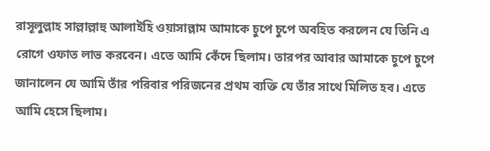রাসূলুল্লাহ সাল্লাল্লাহু আলাইহি ওয়াসাল্লাম আমাকে চুপে চুপে অবহিত করলেন যে তিনি এ রোগে ওফাত লাভ করবেন। এতে আমি কেঁদে ছিলাম। তারপর আবার আমাকে চুপে চুপে জানালেন যে আমি তাঁর পরিবার পরিজনের প্রথম ব্যক্তি যে তাঁর সাথে মিলিত হব। এতে আমি হেসে ছিলাম।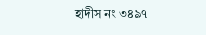হাদীস নং ৩৪৯৭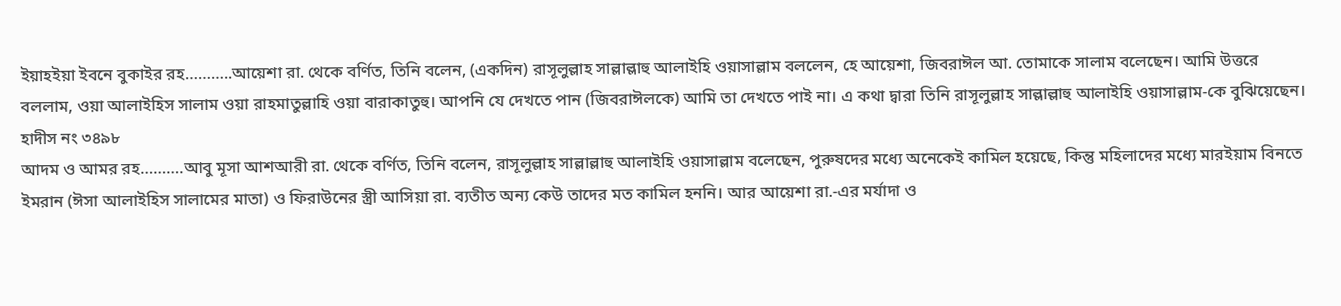ইয়াহইয়া ইবনে বুকাইর রহ………..আয়েশা রা. থেকে বর্ণিত, তিনি বলেন, (একদিন) রাসূলুল্লাহ সাল্লাল্লাহু আলাইহি ওয়াসাল্লাম বললেন, হে আয়েশা, জিবরাঈল আ. তোমাকে সালাম বলেছেন। আমি উত্তরে বললাম, ওয়া আলাইহিস সালাম ওয়া রাহমাতুল্লাহি ওয়া বারাকাতুহু। আপনি যে দেখতে পান (জিবরাঈলকে) আমি তা দেখতে পাই না। এ কথা দ্বারা তিনি রাসূলুল্লাহ সাল্লাল্লাহু আলাইহি ওয়াসাল্লাম-কে বুঝিয়েছেন।
হাদীস নং ৩৪৯৮
আদম ও আমর রহ……….আবু মূসা আশআরী রা. থেকে বর্ণিত, তিনি বলেন, রাসূলুল্লাহ সাল্লাল্লাহু আলাইহি ওয়াসাল্লাম বলেছেন, পুরুষদের মধ্যে অনেকেই কামিল হয়েছে, কিন্তু মহিলাদের মধ্যে মারইয়াম বিনতে ইমরান (ঈসা আলাইহিস সালামের মাতা) ও ফিরাউনের স্ত্রী আসিয়া রা. ব্যতীত অন্য কেউ তাদের মত কামিল হননি। আর আয়েশা রা.-এর মর্যাদা ও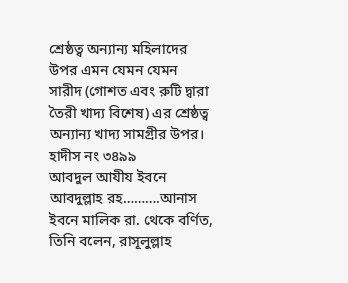শ্রেষ্ঠত্ব অন্যান্য মহিলাদের উপর এমন যেমন যেমন সারীদ (গোশত এবং রুটি দ্বারা তৈরী খাদ্য বিশেষ) এর শ্রেষ্ঠত্ব অন্যান্য খাদ্য সামগ্রীর উপর।
হাদীস নং ৩৪৯৯
আবদুল আযীয ইবনে আবদুল্লাহ রহ……….আনাস ইবনে মালিক রা. থেকে বর্ণিত, তিনি বলেন, রাসূলুল্লাহ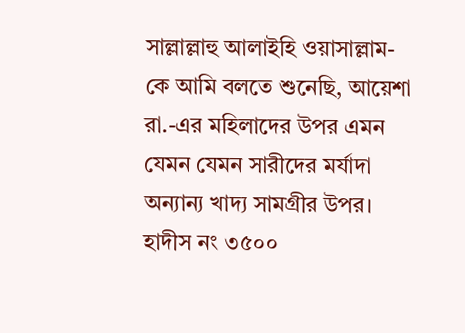সাল্লাল্লাহু আলাইহি ওয়াসাল্লাম-কে আমি বলতে শুনেছি, আয়েশা রা.-এর মহিলাদের উপর এমন যেমন যেমন সারীদের মর্যাদা অন্যান্য খাদ্য সামগ্রীর উপর।
হাদীস নং ৩৫০০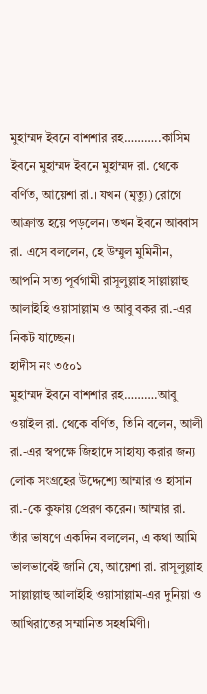মুহাম্মদ ইবনে বাশশার রহ………..কাসিম ইবনে মুহাম্মদ ইবনে মুহাম্মদ রা. থেকে বর্ণিত, আয়েশা রা.। যখন (মৃত্যু) রোগে আক্রান্ত হয়ে পড়লেন। তখন ইবনে আব্বাস রা. এসে বললেন, হে উম্মুল মুমিনীন, আপনি সত্য পূর্বগামী রাসূলুল্লাহ সাল্লাল্লাহু আলাইহি ওয়াসাল্লাম ও আবু বকর রা.-এর নিকট যাচ্ছেন।
হাদীস নং ৩৫০১
মুহাম্মদ ইবনে বাশশার রহ……….আবু ওয়াইল রা. থেকে বর্ণিত, তিনি বলেন, আলী রা.-এর স্বপক্ষে জিহাদে সাহায্য করার জন্য লোক সংগ্রহের উদ্দেশ্যে আম্মার ও হাসান রা.-কে কুফায় প্রেরণ করেন। আম্মার রা. তাঁর ভাষণে একদিন বললেন, এ কথা আমি ভালভাবেই জানি যে, আয়েশা রা. রাসূলুল্লাহ সাল্লাল্লাহু আলাইহি ওয়াসাল্লাম-এর দুনিয়া ও আখিরাতের সম্মানিত সহধর্মিণী।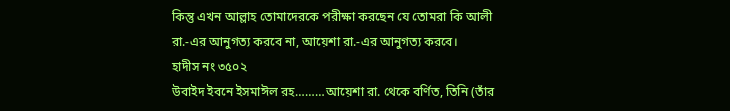কিন্তু এখন আল্লাহ তোমাদেরকে পরীক্ষা করছেন যে তোমরা কি আলী রা.-এর আনুগত্য করবে না, আয়েশা রা.-এর আনুগত্য করবে।
হাদীস নং ৩৫০২
উবাইদ ইবনে ইসমাঈল রহ………আয়েশা রা. থেকে বর্ণিত, তিনি (তাঁর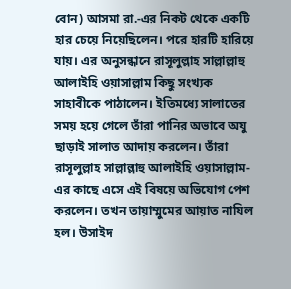বোন) আসমা রা.-এর নিকট থেকে একটি হার চেয়ে নিয়েছিলেন। পরে হারটি হারিয়ে যায়। এর অনুসন্ধানে রাসূলুল্লাহ সাল্লাল্লাহু আলাইহি ওয়াসাল্লাম কিছু সংখ্যক সাহাবীকে পাঠালেন। ইতিমধ্যে সালাতের সময় হয়ে গেলে তাঁরা পানির অভাবে অযু ছাড়াই সালাত আদায় করলেন। তাঁরা রাসূলুল্লাহ সাল্লাল্লাহু আলাইহি ওয়াসাল্লাম-এর কাছে এসে এই বিষয়ে অভিযোগ পেশ করলেন। তখন তায়াম্মুমের আয়াত নাযিল হল। উসাইদ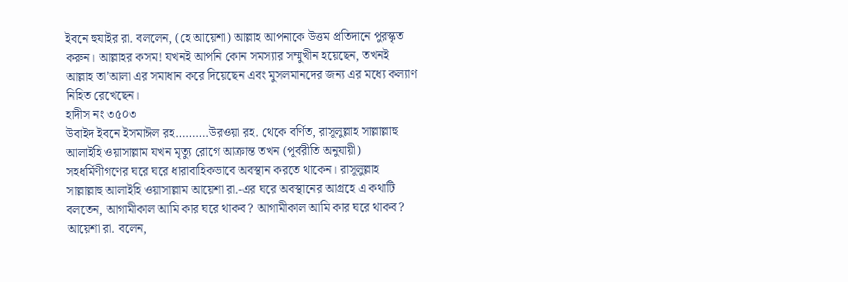ইবনে হুযাইর রা. বললেন, (হে আয়েশা) আল্লাহ আপনাকে উত্তম প্রতিদানে পুরস্কৃত করুন। আল্লাহর কসম! যখনই আপনি কোন সমস্যার সম্মুখীন হয়েছেন, তখনই আল্লাহ তা’আলা এর সমাধান করে দিয়েছেন এবং মুসলমানদের জন্য এর মধ্যে কল্যাণ নিহিত রেখেছেন।
হাদীস নং ৩৫০৩
উবাইদ ইবনে ইসমাঈল রহ……….উরওয়া রহ. থেকে বর্ণিত, রাসূলুল্লাহ সাল্লাল্লাহু আলাইহি ওয়াসাল্লাম যখন মৃত্যু রোগে আক্রান্ত তখন (পূর্বরীতি অনুযায়ী) সহধর্মিণীগণের ঘরে ঘরে ধারাবাহিকভাবে অবস্থান করতে থাকেন। রাসূলুল্লাহ সাল্লাল্লাহু আলাইহি ওয়াসাল্লাম আয়েশা রা.-এর ঘরে অবস্থানের আগ্রহে এ কথাটি বলতেন, আগামীকাল আমি কার ঘরে থাকব? আগামীকাল আমি কার ঘরে থাকব? আয়েশা রা. বলেন,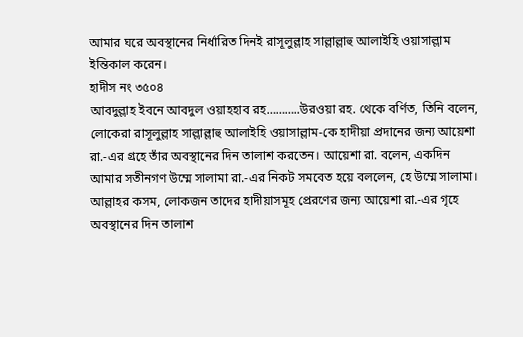আমার ঘরে অবস্থানের নির্ধারিত দিনই রাসূলুল্লাহ সাল্লাল্লাহু আলাইহি ওয়াসাল্লাম ইন্তিকাল করেন।
হাদীস নং ৩৫০৪
আবদুল্লাহ ইবনে আবদুল ওয়াহহাব রহ………..উরওয়া রহ. থেকে বর্ণিত, তিনি বলেন, লোকেরা রাসূলুল্লাহ সাল্লাল্লাহু আলাইহি ওয়াসাল্লাম-কে হাদীয়া প্রদানের জন্য আয়েশা রা.-এর গ্রহে তাঁর অবস্থানের দিন তালাশ করতেন। আয়েশা রা. বলেন, একদিন আমার সতীনগণ উম্মে সালামা রা.-এর নিকট সমবেত হয়ে বললেন, হে উম্মে সালামা। আল্লাহর কসম, লোকজন তাদের হাদীয়াসমূহ প্রেরণের জন্য আয়েশা রা.-এর গৃহে অবস্থানের দিন তালাশ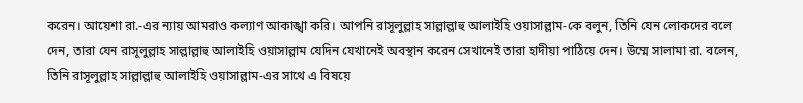করেন। আয়েশা রা.-এর ন্যায় আমরাও কল্যাণ আকাঙ্খা করি। আপনি রাসূলুল্লাহ সাল্লাল্লাহু আলাইহি ওয়াসাল্লাম-কে বলুন, তিনি যেন লোকদের বলে দেন, তারা যেন রাসূলুল্লাহ সাল্লাল্লাহু আলাইহি ওয়াসাল্লাম যেদিন যেখানেই অবস্থান করেন সেখানেই তারা হাদীয়া পাঠিয়ে দেন। উম্মে সালামা রা. বলেন, তিনি রাসূলুল্লাহ সাল্লাল্লাহু আলাইহি ওয়াসাল্লাম-এর সাথে এ বিষয়ে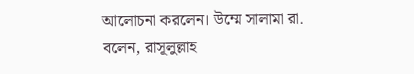আলোচনা করলেন। উম্মে সালামা রা. বলেন, রাসূলুল্লাহ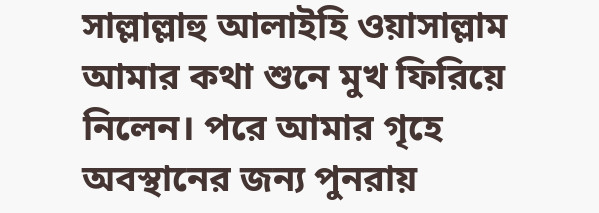সাল্লাল্লাহু আলাইহি ওয়াসাল্লাম আমার কথা শুনে মুখ ফিরিয়ে নিলেন। পরে আমার গৃহে অবস্থানের জন্য পুনরায়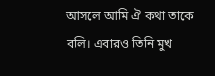আসলে আমি ঐ কথা তাকে বলি। এবারও তিনি মুখ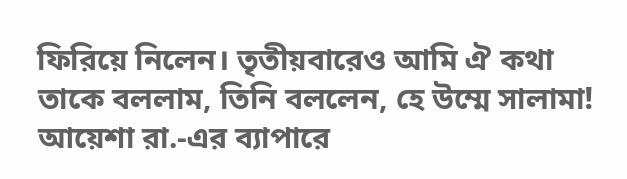ফিরিয়ে নিলেন। তৃতীয়বারেও আমি ঐ কথা তাকে বললাম, তিনি বললেন, হে উম্মে সালামা! আয়েশা রা.-এর ব্যাপারে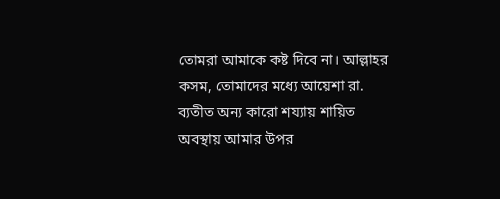তোমরা আমাকে কষ্ট দিবে না। আল্লাহর কসম, তোমাদের মধ্যে আয়েশা রা. ব্যতীত অন্য কারো শয্যায় শায়িত অবস্থায় আমার উপর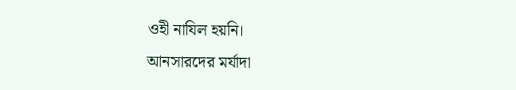ওহী নাযিল হয়নি।
আনসারদের মর্যাদা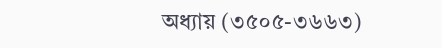অধ্যায় (৩৫০৫-৩৬৬৩)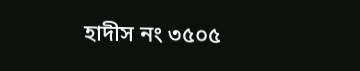হাদীস নং ৩৫০৫